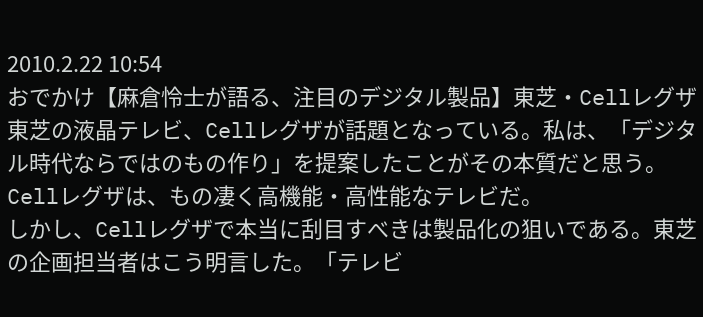2010.2.22 10:54
おでかけ【麻倉怜士が語る、注目のデジタル製品】東芝・Cellレグザ
東芝の液晶テレビ、Cellレグザが話題となっている。私は、「デジタル時代ならではのもの作り」を提案したことがその本質だと思う。Cellレグザは、もの凄く高機能・高性能なテレビだ。
しかし、Cellレグザで本当に刮目すべきは製品化の狙いである。東芝の企画担当者はこう明言した。「テレビ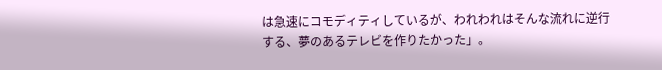は急速にコモディティしているが、われわれはそんな流れに逆行する、夢のあるテレビを作りたかった」。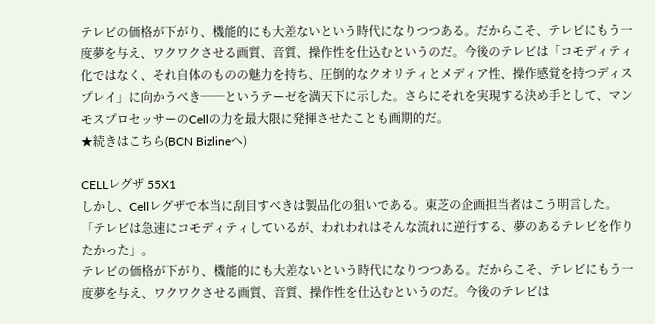テレビの価格が下がり、機能的にも大差ないという時代になりつつある。だからこそ、テレビにもう一度夢を与え、ワクワクさせる画質、音質、操作性を仕込むというのだ。今後のテレビは「コモディティ化ではなく、それ自体のものの魅力を持ち、圧倒的なクオリティとメディア性、操作感覚を持つディスプレイ」に向かうべき──というテーゼを満天下に示した。さらにそれを実現する決め手として、マンモスプロセッサーのCellの力を最大限に発揮させたことも画期的だ。
★続きはこちら(BCN Bizlineへ)

CELLレグザ 55X1
しかし、Cellレグザで本当に刮目すべきは製品化の狙いである。東芝の企画担当者はこう明言した。「テレビは急速にコモディティしているが、われわれはそんな流れに逆行する、夢のあるテレビを作りたかった」。
テレビの価格が下がり、機能的にも大差ないという時代になりつつある。だからこそ、テレビにもう一度夢を与え、ワクワクさせる画質、音質、操作性を仕込むというのだ。今後のテレビは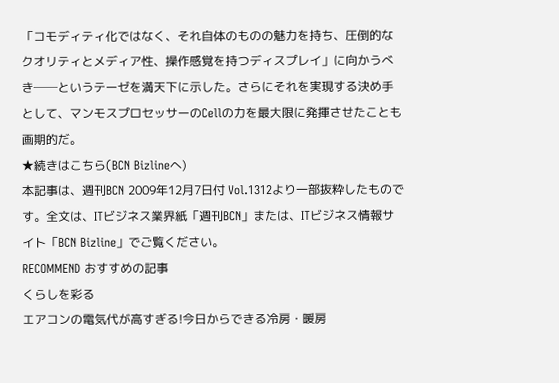「コモディティ化ではなく、それ自体のものの魅力を持ち、圧倒的なクオリティとメディア性、操作感覚を持つディスプレイ」に向かうべき──というテーゼを満天下に示した。さらにそれを実現する決め手として、マンモスプロセッサーのCellの力を最大限に発揮させたことも画期的だ。
★続きはこちら(BCN Bizlineへ)
本記事は、週刊BCN 2009年12月7日付 Vol.1312より一部抜粋したものです。全文は、ITビジネス業界紙「週刊BCN」または、ITビジネス情報サイト「BCN Bizline」でご覧ください。
RECOMMEND おすすめの記事
くらしを彩る
エアコンの電気代が高すぎる!今日からできる冷房・暖房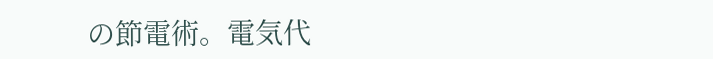の節電術。電気代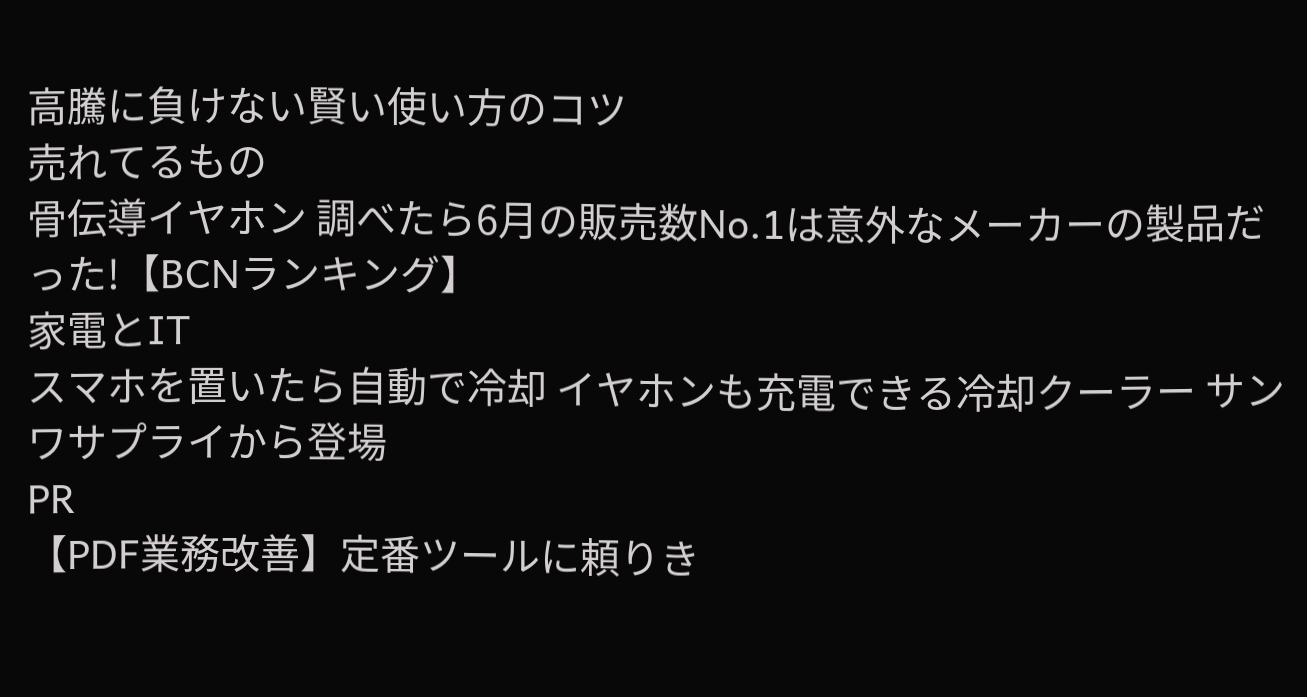高騰に負けない賢い使い方のコツ
売れてるもの
骨伝導イヤホン 調べたら6月の販売数No.1は意外なメーカーの製品だった!【BCNランキング】
家電とIT
スマホを置いたら自動で冷却 イヤホンも充電できる冷却クーラー サンワサプライから登場
PR
【PDF業務改善】定番ツールに頼りき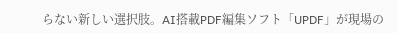らない新しい選択肢。AI搭載PDF編集ソフト「UPDF」が現場の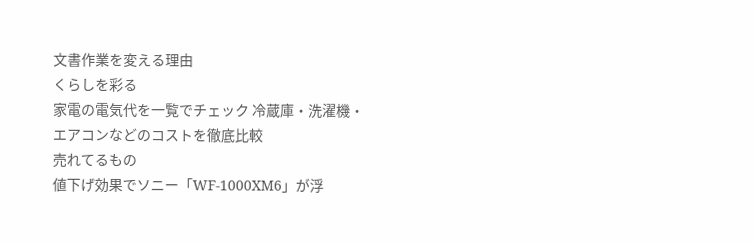文書作業を変える理由
くらしを彩る
家電の電気代を一覧でチェック 冷蔵庫・洗濯機・エアコンなどのコストを徹底比較
売れてるもの
値下げ効果でソニー「WF-1000XM6」が浮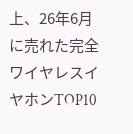上、26年6月に売れた完全ワイヤレスイヤホンTOP10